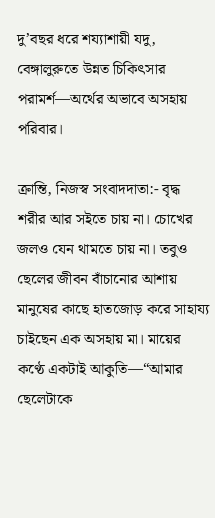দু’বছর ধরে শয্যাশায়ী যদু, বেঙ্গালুরুতে উন্নত চিকিৎসার পরামর্শ—অর্থের অভাবে অসহায় পরিবার।

ক্রান্তি, নিজস্ব সংবাদদাতা:- বৃদ্ধ শরীর আর সইতে চায় না। চোখের জলও যেন থামতে চায় না। তবুও ছেলের জীবন বাঁচানোর আশায় মানুষের কাছে হাতজোড় করে সাহায্য চাইছেন এক অসহায় মা। মায়ের কণ্ঠে একটাই আকুতি—“আমার ছেলেটাকে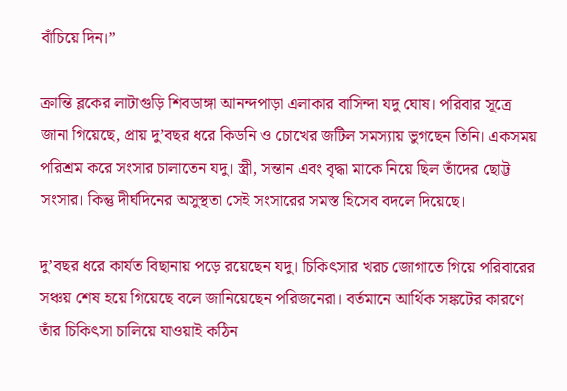বাঁচিয়ে দিন।”

ক্রান্তি ব্লকের লাটাগুড়ি শিবডাঙ্গা আনন্দপাড়া এলাকার বাসিন্দা যদু ঘোষ। পরিবার সূত্রে জানা গিয়েছে, প্রায় দু’বছর ধরে কিডনি ও চোখের জটিল সমস্যায় ভুগছেন তিনি। একসময় পরিশ্রম করে সংসার চালাতেন যদু। স্ত্রী, সন্তান এবং বৃদ্ধা মাকে নিয়ে ছিল তাঁদের ছোট্ট সংসার। কিন্তু দীর্ঘদিনের অসুস্থতা সেই সংসারের সমস্ত হিসেব বদলে দিয়েছে।

দু’বছর ধরে কার্যত বিছানায় পড়ে রয়েছেন যদু। চিকিৎসার খরচ জোগাতে গিয়ে পরিবারের সঞ্চয় শেষ হয়ে গিয়েছে বলে জানিয়েছেন পরিজনেরা। বর্তমানে আর্থিক সঙ্কটের কারণে তাঁর চিকিৎসা চালিয়ে যাওয়াই কঠিন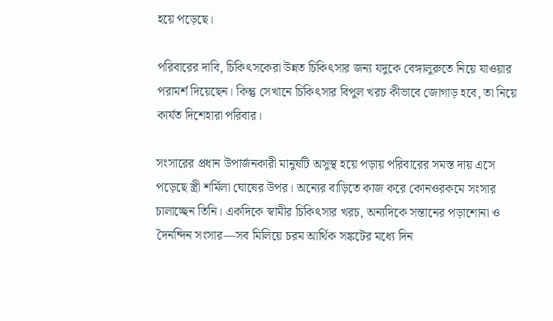হয়ে পড়েছে।

পরিবারের দাবি, চিকিৎসকেরা উন্নত চিকিৎসার জন্য যদুকে বেঙ্গালুরুতে নিয়ে যাওয়ার পরামর্শ দিয়েছেন। কিন্তু সেখানে চিকিৎসার বিপুল খরচ কীভাবে জোগাড় হবে, তা নিয়ে কার্যত দিশেহারা পরিবার।

সংসারের প্রধান উপার্জনকারী মানুষটি অসুস্থ হয়ে পড়ায় পরিবারের সমস্ত দায় এসে পড়েছে স্ত্রী শর্মিলা ঘোষের উপর। অন্যের বাড়িতে কাজ করে কোনওরকমে সংসার চালাচ্ছেন তিনি। একদিকে স্বামীর চিকিৎসার খরচ, অন্যদিকে সন্তানের পড়াশোনা ও দৈনন্দিন সংসার—সব মিলিয়ে চরম আর্থিক সঙ্কটের মধ্যে দিন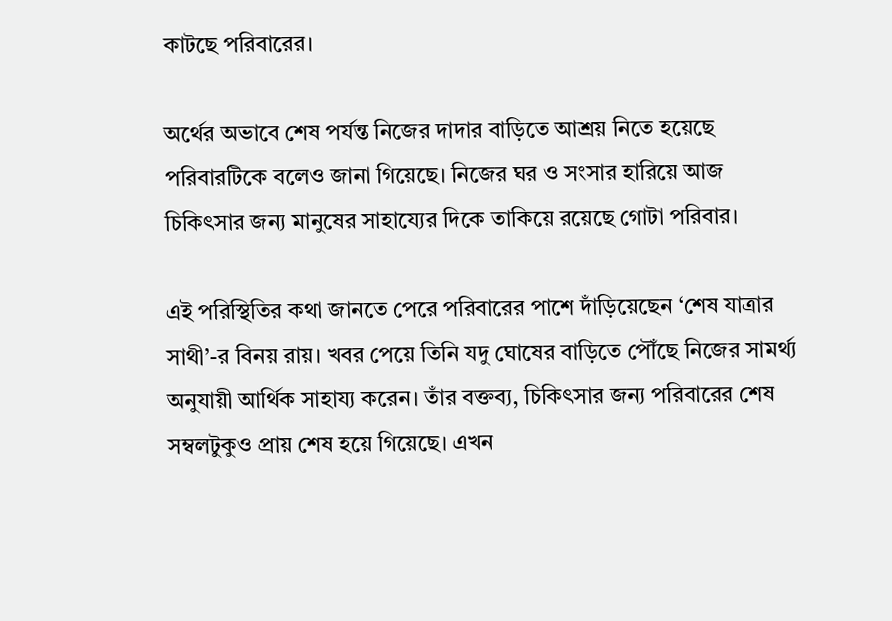কাটছে পরিবারের।

অর্থের অভাবে শেষ পর্যন্ত নিজের দাদার বাড়িতে আশ্রয় নিতে হয়েছে পরিবারটিকে বলেও জানা গিয়েছে। নিজের ঘর ও সংসার হারিয়ে আজ চিকিৎসার জন্য মানুষের সাহায্যের দিকে তাকিয়ে রয়েছে গোটা পরিবার।

এই পরিস্থিতির কথা জানতে পেরে পরিবারের পাশে দাঁড়িয়েছেন ‘শেষ যাত্রার সাথী’-র বিনয় রায়। খবর পেয়ে তিনি যদু ঘোষের বাড়িতে পৌঁছে নিজের সামর্থ্য অনুযায়ী আর্থিক সাহায্য করেন। তাঁর বক্তব্য, চিকিৎসার জন্য পরিবারের শেষ সম্বলটুকুও প্রায় শেষ হয়ে গিয়েছে। এখন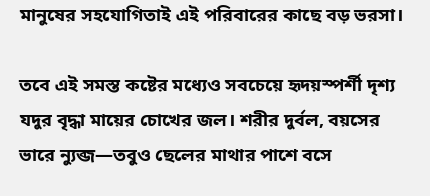মানুষের সহযোগিতাই এই পরিবারের কাছে বড় ভরসা।

তবে এই সমস্ত কষ্টের মধ্যেও সবচেয়ে হৃদয়স্পর্শী দৃশ্য যদুর বৃদ্ধা মায়ের চোখের জল। শরীর দুর্বল, বয়সের ভারে ন্যুব্জ—তবুও ছেলের মাথার পাশে বসে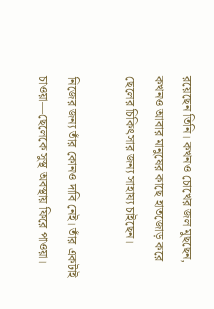রয়েছেন তিনি। কখনও চোখের জল মুছছেন, কখনও আবার মানুষের কাছে হাতজোড় করে ছেলের চিকিৎসার জন্য সাহায্য চাইছেন।

নিজের জন্য তাঁর কোনও দাবি নেই। তাঁর একটাই চাওয়া—ছেলেকে সুস্থ অবস্থায় ফিরে পাওয়া।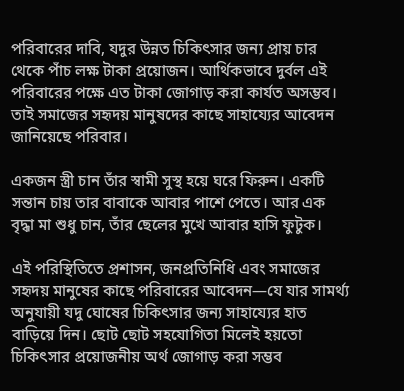পরিবারের দাবি, যদুর উন্নত চিকিৎসার জন্য প্রায় চার থেকে পাঁচ লক্ষ টাকা প্রয়োজন। আর্থিকভাবে দুর্বল এই পরিবারের পক্ষে এত টাকা জোগাড় করা কার্যত অসম্ভব। তাই সমাজের সহৃদয় মানুষদের কাছে সাহায্যের আবেদন জানিয়েছে পরিবার।

একজন স্ত্রী চান তাঁর স্বামী সুস্থ হয়ে ঘরে ফিরুন। একটি সন্তান চায় তার বাবাকে আবার পাশে পেতে। আর এক বৃদ্ধা মা শুধু চান, তাঁর ছেলের মুখে আবার হাসি ফুটুক।

এই পরিস্থিতিতে প্রশাসন, জনপ্রতিনিধি এবং সমাজের সহৃদয় মানুষের কাছে পরিবারের আবেদন—যে যার সামর্থ্য অনুযায়ী যদু ঘোষের চিকিৎসার জন্য সাহায্যের হাত বাড়িয়ে দিন। ছোট ছোট সহযোগিতা মিলেই হয়তো চিকিৎসার প্রয়োজনীয় অর্থ জোগাড় করা সম্ভব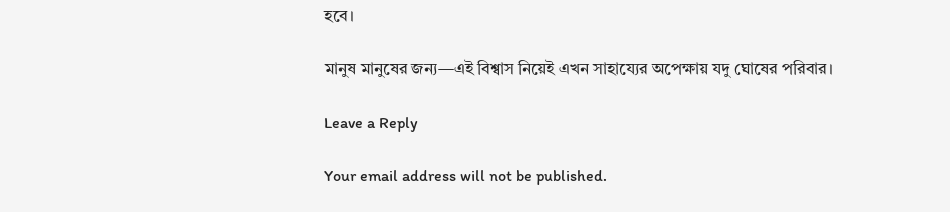হবে।

মানুষ মানুষের জন্য—এই বিশ্বাস নিয়েই এখন সাহায্যের অপেক্ষায় যদু ঘোষের পরিবার।

Leave a Reply

Your email address will not be published.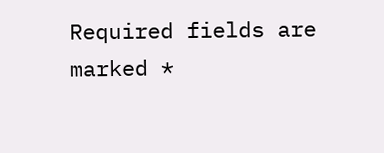Required fields are marked *